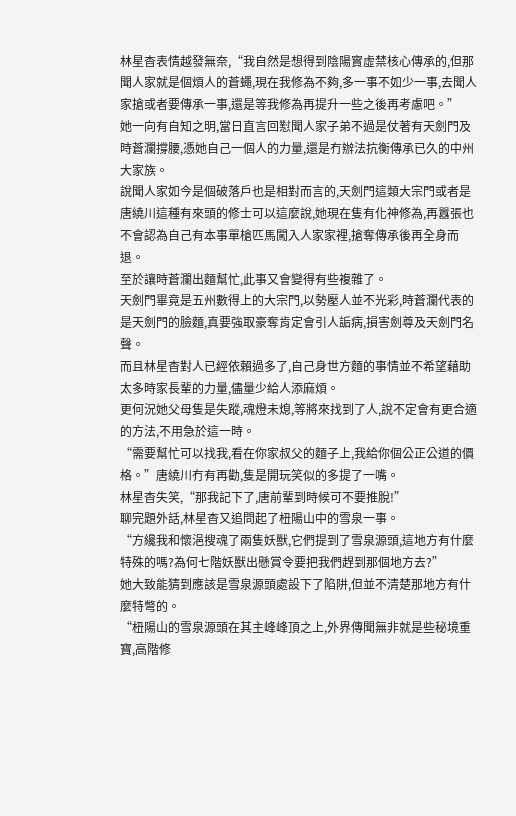林星杳表情越發無奈,“我自然是想得到陰陽實虛禁核心傳承的,但那聞人家就是個煩人的蒼蠅,現在我修為不夠,多一事不如少一事,去聞人家搶或者要傳承一事,還是等我修為再提升一些之後再考慮吧。”
她一向有自知之明,當日直言回懟聞人家子弟不過是仗著有天劍門及時蒼瀾撐腰,憑她自己一個人的力量,還是冇辦法抗衡傳承已久的中州大家族。
說聞人家如今是個破落戶也是相對而言的,天劍門這類大宗門或者是唐繞川這種有來頭的修士可以這麼說,她現在隻有化神修為,再囂張也不會認為自己有本事單槍匹馬闖入人家家裡,搶奪傳承後再全身而退。
至於讓時蒼瀾出麵幫忙,此事又會變得有些複雜了。
天劍門畢竟是五州數得上的大宗門,以勢壓人並不光彩,時蒼瀾代表的是天劍門的臉麵,真要強取豪奪肯定會引人詬病,損害劍尊及天劍門名聲。
而且林星杳對人已經依賴過多了,自己身世方麵的事情並不希望藉助太多時家長輩的力量,儘量少給人添麻煩。
更何況她父母隻是失蹤,魂燈未熄,等將來找到了人,說不定會有更合適的方法,不用急於這一時。
“需要幫忙可以找我,看在你家叔父的麵子上,我給你個公正公道的價格。”唐繞川冇有再勸,隻是開玩笑似的多提了一嘴。
林星杳失笑,“那我記下了,唐前輩到時候可不要推脫!”
聊完題外話,林星杳又追問起了杻陽山中的雪泉一事。
“方纔我和懷浥搜魂了兩隻妖獸,它們提到了雪泉源頭,這地方有什麼特殊的嗎?為何七階妖獸出懸賞令要把我們趕到那個地方去?”
她大致能猜到應該是雪泉源頭處設下了陷阱,但並不清楚那地方有什麼特彆的。
“杻陽山的雪泉源頭在其主峰峰頂之上,外界傳聞無非就是些秘境重寶,高階修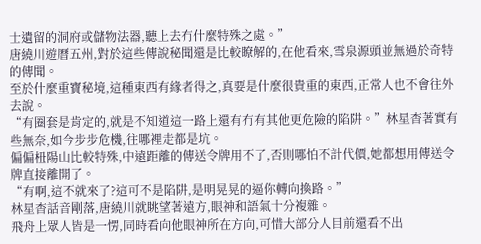士遺留的洞府或儲物法器,聽上去冇什麼特殊之處。”
唐繞川遊曆五州,對於這些傳說秘聞還是比較瞭解的,在他看來,雪泉源頭並無過於奇特的傳聞。
至於什麼重寶秘境,這種東西有緣者得之,真要是什麼很貴重的東西,正常人也不會往外去說。
“有圈套是肯定的,就是不知道這一路上還有冇有其他更危險的陷阱。”林星杳著實有些無奈,如今步步危機,往哪裡走都是坑。
偏偏杻陽山比較特殊,中遠距離的傳送令牌用不了,否則哪怕不計代價,她都想用傳送令牌直接離開了。
“有啊,這不就來了?這可不是陷阱,是明晃晃的逼你轉向換路。”
林星杳話音剛落,唐繞川就眺望著遠方,眼神和語氣十分複雜。
飛舟上眾人皆是一愣,同時看向他眼神所在方向,可惜大部分人目前還看不出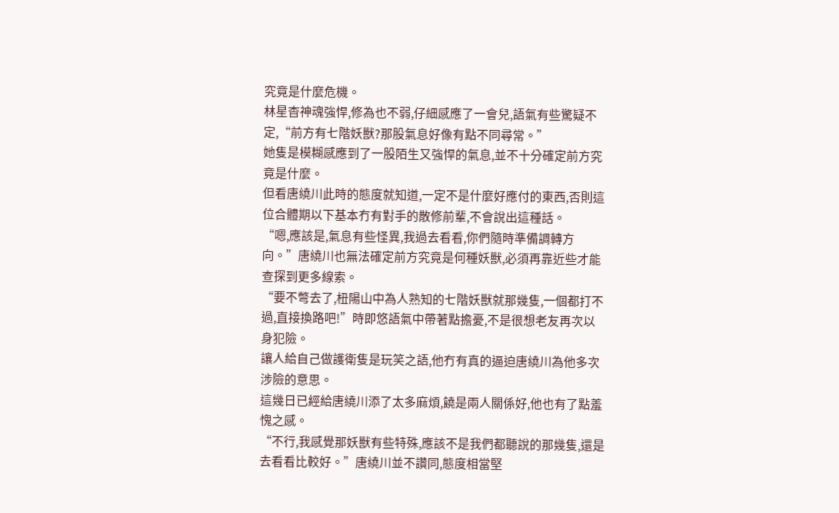究竟是什麼危機。
林星杳神魂強悍,修為也不弱,仔細感應了一會兒,語氣有些驚疑不定,“前方有七階妖獸?那股氣息好像有點不同尋常。”
她隻是模糊感應到了一股陌生又強悍的氣息,並不十分確定前方究竟是什麼。
但看唐繞川此時的態度就知道,一定不是什麼好應付的東西,否則這位合體期以下基本冇有對手的散修前輩,不會說出這種話。
“嗯,應該是,氣息有些怪異,我過去看看,你們隨時準備調轉方向。”唐繞川也無法確定前方究竟是何種妖獸,必須再靠近些才能查探到更多線索。
“要不彆去了,杻陽山中為人熟知的七階妖獸就那幾隻,一個都打不過,直接換路吧!”時即悠語氣中帶著點擔憂,不是很想老友再次以身犯險。
讓人給自己做護衛隻是玩笑之語,他冇有真的逼迫唐繞川為他多次涉險的意思。
這幾日已經給唐繞川添了太多麻煩,饒是兩人關係好,他也有了點羞愧之感。
“不行,我感覺那妖獸有些特殊,應該不是我們都聽說的那幾隻,還是去看看比較好。”唐繞川並不讚同,態度相當堅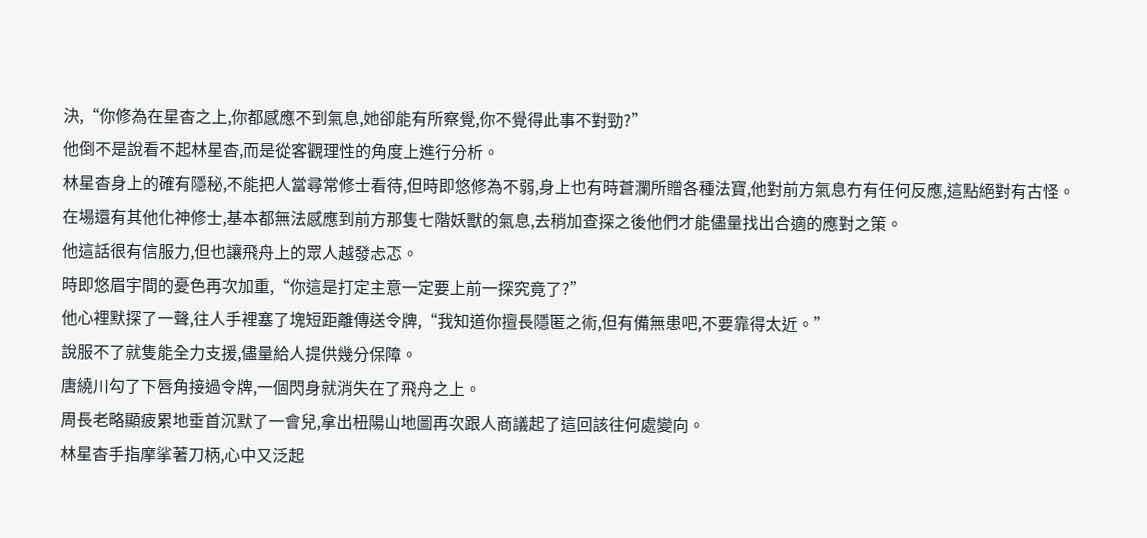決,“你修為在星杳之上,你都感應不到氣息,她卻能有所察覺,你不覺得此事不對勁?”
他倒不是說看不起林星杳,而是從客觀理性的角度上進行分析。
林星杳身上的確有隱秘,不能把人當尋常修士看待,但時即悠修為不弱,身上也有時蒼瀾所贈各種法寶,他對前方氣息冇有任何反應,這點絕對有古怪。
在場還有其他化神修士,基本都無法感應到前方那隻七階妖獸的氣息,去稍加查探之後他們才能儘量找出合適的應對之策。
他這話很有信服力,但也讓飛舟上的眾人越發忐忑。
時即悠眉宇間的憂色再次加重,“你這是打定主意一定要上前一探究竟了?”
他心裡默探了一聲,往人手裡塞了塊短距離傳送令牌,“我知道你擅長隱匿之術,但有備無患吧,不要靠得太近。”
說服不了就隻能全力支援,儘量給人提供幾分保障。
唐繞川勾了下唇角接過令牌,一個閃身就消失在了飛舟之上。
周長老略顯疲累地垂首沉默了一會兒,拿出杻陽山地圖再次跟人商議起了這回該往何處變向。
林星杳手指摩挲著刀柄,心中又泛起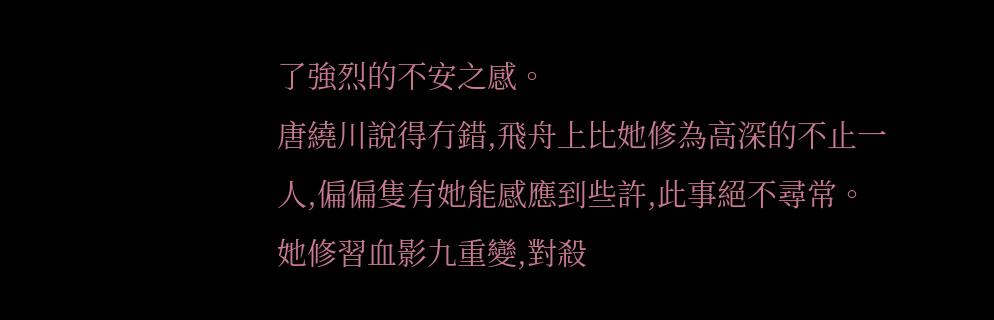了強烈的不安之感。
唐繞川說得冇錯,飛舟上比她修為高深的不止一人,偏偏隻有她能感應到些許,此事絕不尋常。
她修習血影九重變,對殺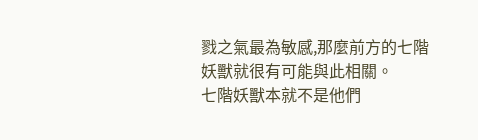戮之氣最為敏感,那麼前方的七階妖獸就很有可能與此相關。
七階妖獸本就不是他們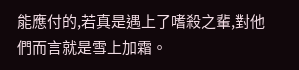能應付的,若真是遇上了嗜殺之輩,對他們而言就是雪上加霜。